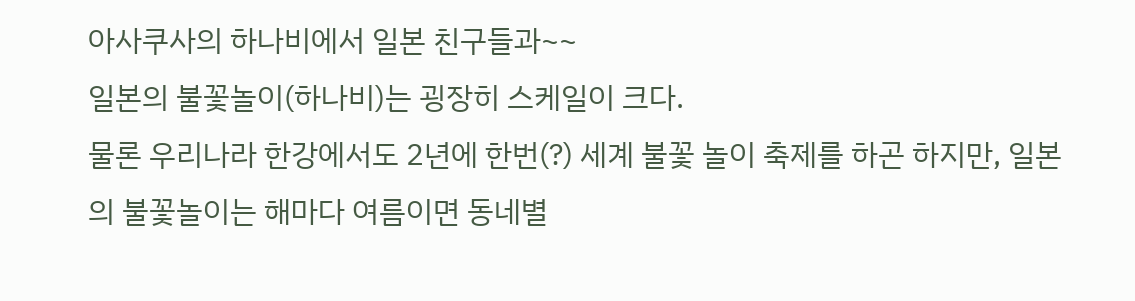아사쿠사의 하나비에서 일본 친구들과~~
일본의 불꽃놀이(하나비)는 굉장히 스케일이 크다.
물론 우리나라 한강에서도 2년에 한번(?) 세계 불꽃 놀이 축제를 하곤 하지만, 일본의 불꽃놀이는 해마다 여름이면 동네별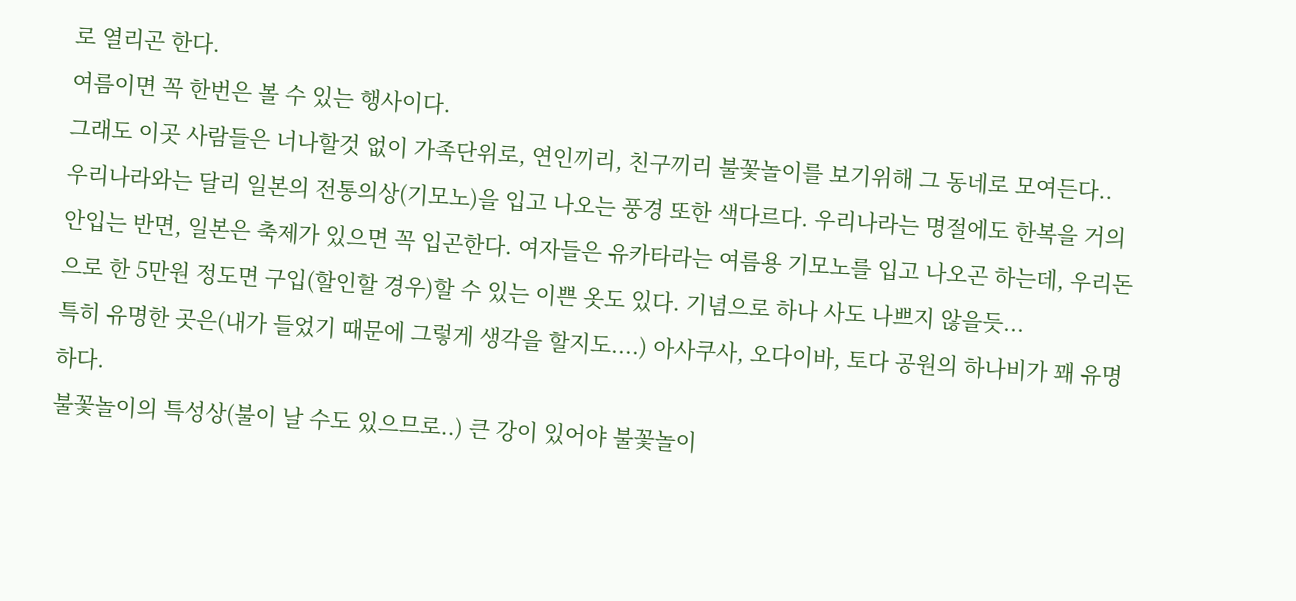로 열리곤 한다.
여름이면 꼭 한번은 볼 수 있는 행사이다.
그래도 이곳 사람들은 너나할것 없이 가족단위로, 연인끼리, 친구끼리 불꽃놀이를 보기위해 그 동네로 모여든다..
우리나라와는 달리 일본의 전통의상(기모노)을 입고 나오는 풍경 또한 색다르다. 우리나라는 명절에도 한복을 거의 안입는 반면, 일본은 축제가 있으면 꼭 입곤한다. 여자들은 유카타라는 여름용 기모노를 입고 나오곤 하는데, 우리돈으로 한 5만원 정도면 구입(할인할 경우)할 수 있는 이쁜 옷도 있다. 기념으로 하나 사도 나쁘지 않을듯...
특히 유명한 곳은(내가 들었기 때문에 그렇게 생각을 할지도....) 아사쿠사, 오다이바, 토다 공원의 하나비가 꽤 유명하다.
불꽃놀이의 특성상(불이 날 수도 있으므로..) 큰 강이 있어야 불꽃놀이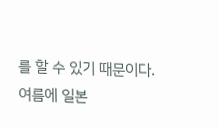를 할 수 있기 때문이다.
여름에 일본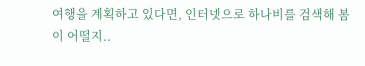여행을 계획하고 있다면, 인터넷으로 하나비를 검색해 봄이 어떨지..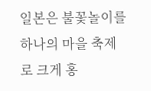일본은 불꽃놀이를 하나의 마을 축제로 크게 홍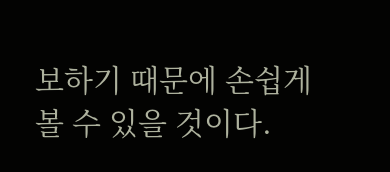보하기 때문에 손쉽게 볼 수 있을 것이다.